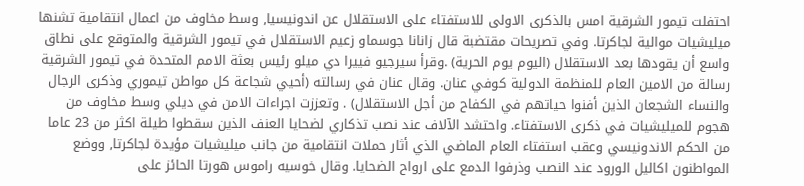احتفلت تيمور الشرقية امس بالذكرى الاولى للاستفتاء على الاستقلال عن اندونيسيا, وسط مخاوف من اعمال انتقامية تشنها ميليشيات موالية لجاكرتا. وفي تصريحات مقتضبة قال زانانا جوسماو زعيم الاستقلال في تيمور الشرقية والمتوقع على نطاق واسع أن يقودها بعد الاستقلال (اليوم يوم الحرية) .وقرأ سيرجيو فييرا دي ميلو رئيس بعثة الامم المتحدة في تيمور الشرقية رسالة من الامين العام للمنظمة الدولية كوفي عنان. وقال عنان في رسالته (أحيي شجاعة كل مواطن تيموري وذكرى الرجال والنساء الشجعان الذين أفنوا حياتهم في الكفاح من أجل الاستقلال) . وتعززت اجراءات الامن في ديلي وسط مخاوف من هجوم للميليشيات في ذكرى الاستفتاء. واحتشد الآلاف عند نصب تذكاري لضحايا العنف الذين سقطوا طيلة اكثر من 23 عاما من الحكم الاندونيسي وعقب استفتاء العام الماضي الذي أثار حملات انتقامية من جانب ميليشيات مؤيدة لجاكرتا, ووضع المواطنون اكاليل الورود عند النصب وذرفوا الدمع على ارواح الضحايا. وقال خوسيه راموس هورتا الحائز على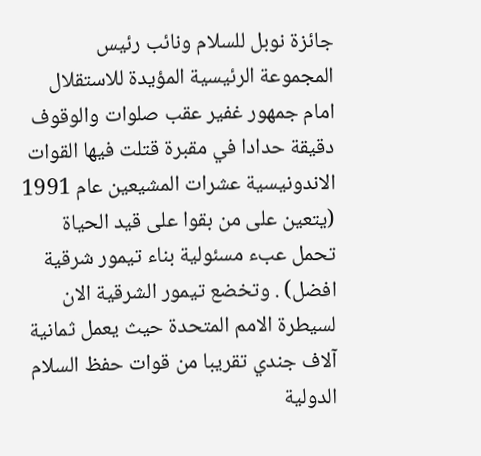جائزة نوبل للسلام ونائب رئيس المجموعة الرئيسية المؤيدة للاستقلال امام جمهور غفير عقب صلوات والوقوف دقيقة حدادا في مقبرة قتلت فيها القوات الاندونيسية عشرات المشيعين عام 1991 (يتعين على من بقوا على قيد الحياة تحمل عبء مسئولية بناء تيمور شرقية افضل) . وتخضع تيمور الشرقية الان لسيطرة الامم المتحدة حيث يعمل ثمانية آلاف جندي تقريبا من قوات حفظ السلام الدولية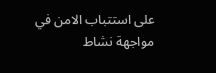على استتباب الامن في مواجهة نشاط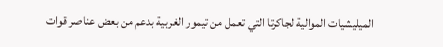الميليشيات الموالية لجاكرتا التي تعمل من تيمور الغربية بدعم من بعض عناصر قوات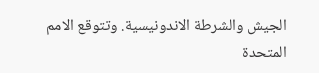الجيش والشرطة الاندونيسية. وتتوقع الامم المتحدة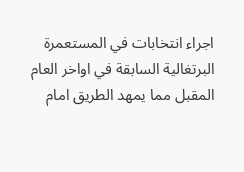اجراء انتخابات في المستعمرة البرتغالية السابقة في اواخر العام المقبل مما يمهد الطريق امام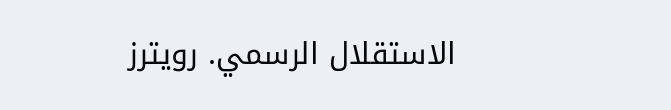الاستقلال الرسمي. رويترز